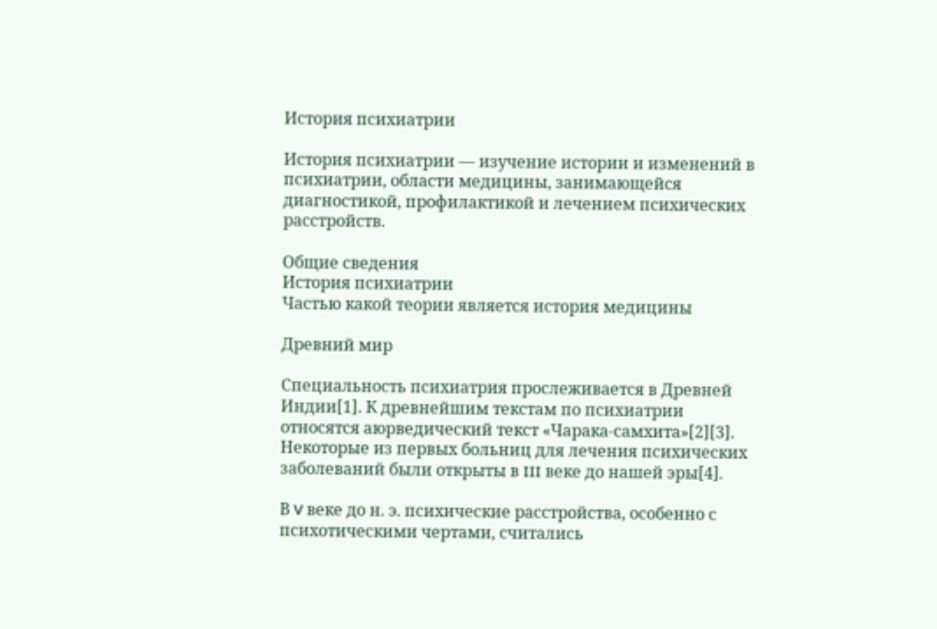История психиатрии

История психиатрии — изучение истории и изменений в психиатрии, области медицины, занимающейся диагностикой, профилактикой и лечением психических расстройств.

Общие сведения
История психиатрии
Частью какой теории является история медицины

Древний мир

Специальность психиатрия прослеживается в Древней Индии[1]. К древнейшим текстам по психиатрии относятся аюрведический текст «Чарака-самхита»[2][3]. Некоторые из первых больниц для лечения психических заболеваний были открыты в III веке до нашей эры[4].

В V веке до н. э. психические расстройства, особенно с психотическими чертами, считались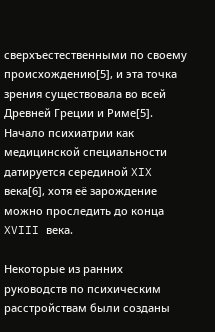сверхъестественными по своему происхождению[5], и эта точка зрения существовала во всей Древней Греции и Риме[5]. Начало психиатрии как медицинской специальности датируется серединой XIX века[6], хотя её зарождение можно проследить до конца XVIII века.

Некоторые из ранних руководств по психическим расстройствам были созданы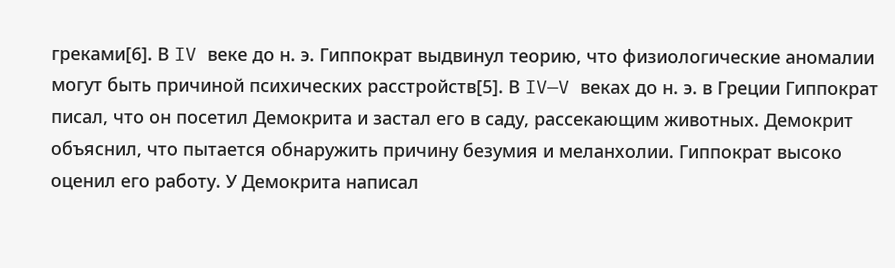греками[6]. В IV веке до н. э. Гиппократ выдвинул теорию, что физиологические аномалии могут быть причиной психических расстройств[5]. В IV—V веках до н. э. в Греции Гиппократ писал, что он посетил Демокрита и застал его в саду, рассекающим животных. Демокрит объяснил, что пытается обнаружить причину безумия и меланхолии. Гиппократ высоко оценил его работу. У Демокрита написал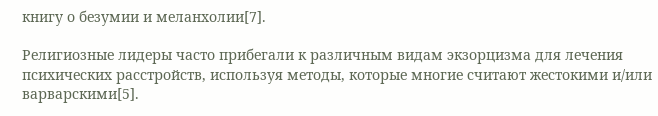книгу о безумии и меланхолии[7].

Религиозные лидеры часто прибегали к различным видам экзорцизма для лечения психических расстройств, используя методы, которые многие считают жестокими и/или варварскими[5].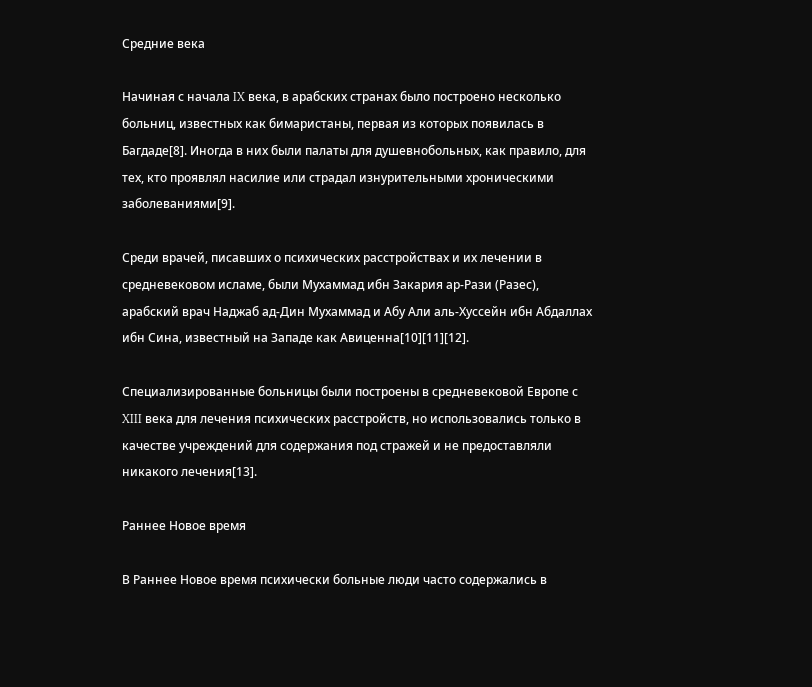Средние века

Начиная с начала IX века, в арабских странах было построено несколько больниц, известных как бимаристаны, первая из которых появилась в Багдаде[8]. Иногда в них были палаты для душевнобольных, как правило, для тех, кто проявлял насилие или страдал изнурительными хроническими заболеваниями[9].

Среди врачей, писавших о психических расстройствах и их лечении в средневековом исламе, были Мухаммад ибн Закария ар-Рази (Разес), арабский врач Наджаб ад-Дин Мухаммад и Абу Али аль-Хуссейн ибн Абдаллах ибн Сина, известный на Западе как Авиценна[10][11][12].

Специализированные больницы были построены в средневековой Европе с XIII века для лечения психических расстройств, но использовались только в качестве учреждений для содержания под стражей и не предоставляли никакого лечения[13].

Раннее Новое время

В Раннее Новое время психически больные люди часто содержались в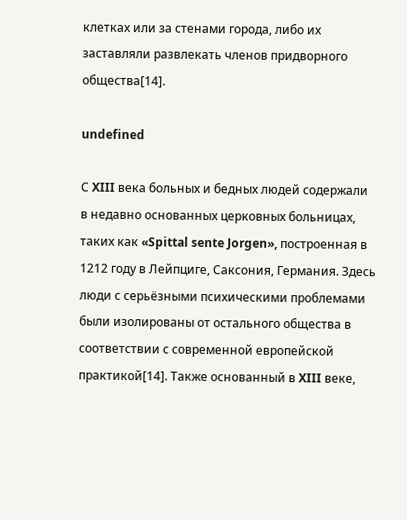клетках или за стенами города, либо их заставляли развлекать членов придворного общества[14].

undefined

С XIII века больных и бедных людей содержали в недавно основанных церковных больницах, таких как «Spittal sente Jorgen», построенная в 1212 году в Лейпциге, Саксония, Германия. Здесь люди с серьёзными психическими проблемами были изолированы от остального общества в соответствии с современной европейской практикой[14]. Также основанный в XIII веке,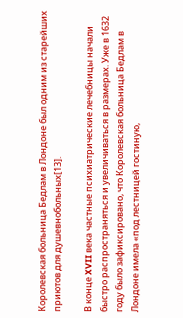Королевская больница Бедлам в Лондоне был одним из старейших приютов для душевнобольных[13].

В конце XVII века частные психиатрические лечебницы начали быстро распространяться и увеличиваться в размерах. Уже в 1632 году было зафиксировано, что Королевская больница Бедлам в Лондоне имела «под лестницей гостиную,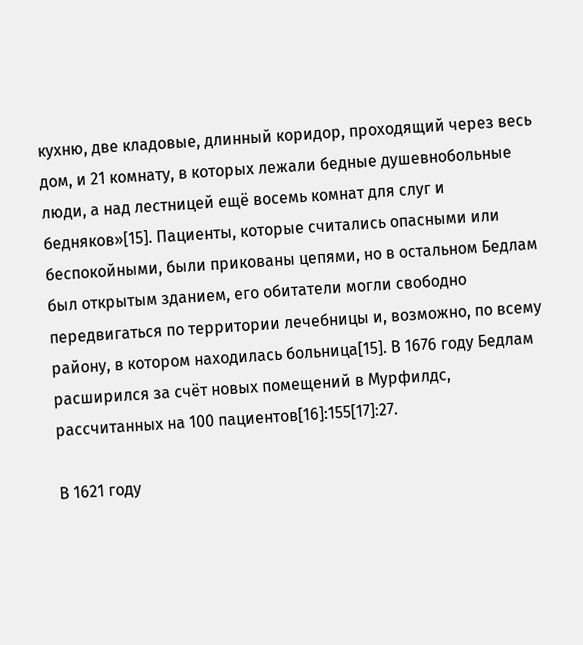кухню, две кладовые, длинный коридор, проходящий через весь дом, и 21 комнату, в которых лежали бедные душевнобольные люди, а над лестницей ещё восемь комнат для слуг и бедняков»[15]. Пациенты, которые считались опасными или беспокойными, были прикованы цепями, но в остальном Бедлам был открытым зданием, его обитатели могли свободно передвигаться по территории лечебницы и, возможно, по всему району, в котором находилась больница[15]. В 1676 году Бедлам расширился за счёт новых помещений в Мурфилдс, рассчитанных на 100 пациентов[16]:155[17]:27.

В 1621 году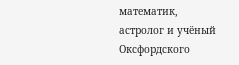математик, астролог и учёный Оксфордского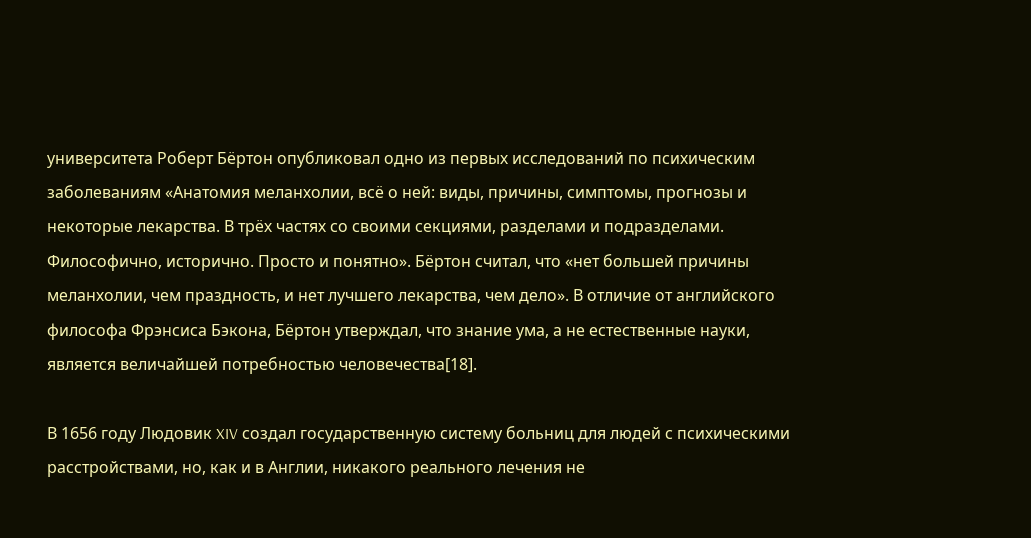университета Роберт Бёртон опубликовал одно из первых исследований по психическим заболеваниям «Анатомия меланхолии, всё о ней: виды, причины, симптомы, прогнозы и некоторые лекарства. В трёх частях со своими секциями, разделами и подразделами. Философично, исторично. Просто и понятно». Бёртон считал, что «нет большей причины меланхолии, чем праздность, и нет лучшего лекарства, чем дело». В отличие от английского философа Фрэнсиса Бэкона, Бёртон утверждал, что знание ума, а не естественные науки, является величайшей потребностью человечества[18].

В 1656 году Людовик XIV создал государственную систему больниц для людей с психическими расстройствами, но, как и в Англии, никакого реального лечения не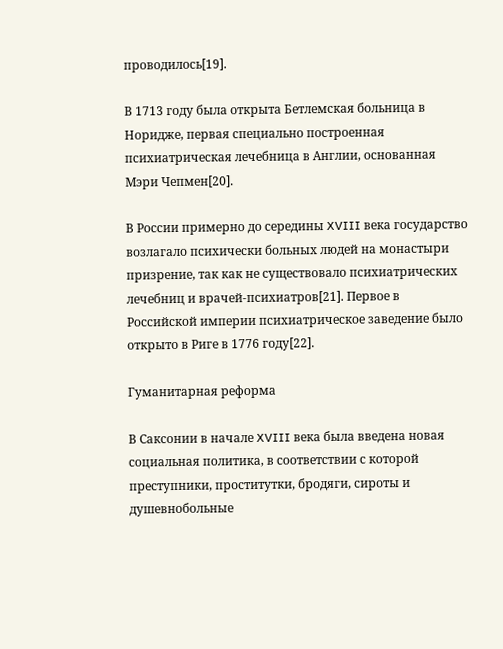проводилось[19].

В 1713 году была открыта Бетлемская больница в Норидже, первая специально построенная психиатрическая лечебница в Англии, основанная Мэри Чепмен[20].

В России примерно до середины XVIII века государство возлагало психически больных людей на монастыри призрение, так как не существовало психиатрических лечебниц и врачей-психиатров[21]. Первое в Российской империи психиатрическое заведение было открыто в Риге в 1776 году[22].

Гуманитарная реформа

В Саксонии в начале XVIII века была введена новая социальная политика, в соответствии с которой преступники, проститутки, бродяги, сироты и душевнобольные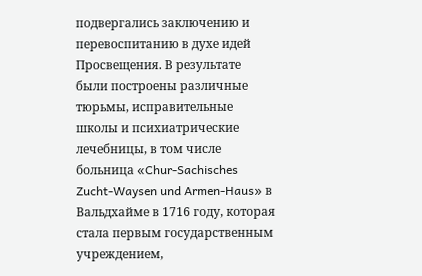подвергались заключению и перевоспитанию в духе идей Просвещения. В результате были построены различные тюрьмы, исправительные школы и психиатрические лечебницы, в том числе больница «Chur-Sachisches Zucht-Waysen und Armen-Haus» в Вальдхайме в 1716 году, которая стала первым государственным учреждением,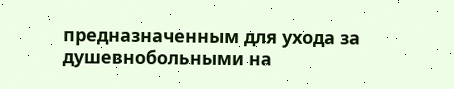предназначенным для ухода за душевнобольными на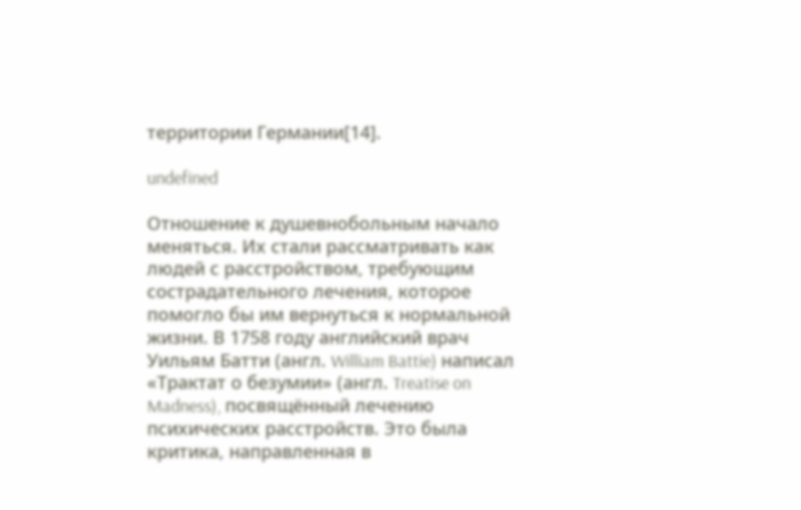территории Германии[14].

undefined

Отношение к душевнобольным начало меняться. Их стали рассматривать как людей с расстройством, требующим сострадательного лечения, которое помогло бы им вернуться к нормальной жизни. В 1758 году английский врач Уильям Батти (англ. William Battie) написал «Трактат о безумии» (англ. Treatise on Madness), посвящённый лечению психических расстройств. Это была критика, направленная в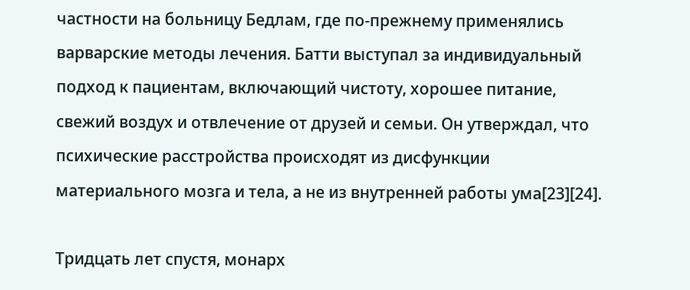частности на больницу Бедлам, где по-прежнему применялись варварские методы лечения. Батти выступал за индивидуальный подход к пациентам, включающий чистоту, хорошее питание, свежий воздух и отвлечение от друзей и семьи. Он утверждал, что психические расстройства происходят из дисфункции материального мозга и тела, а не из внутренней работы ума[23][24].

Тридцать лет спустя, монарх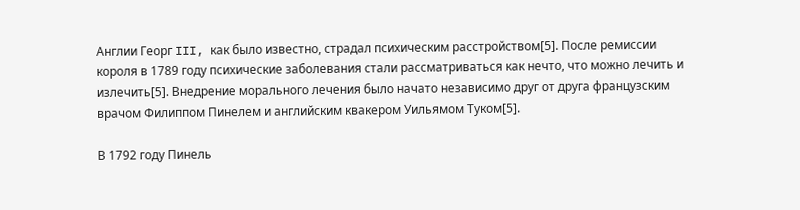Англии Георг III, как было известно, страдал психическим расстройством[5]. После ремиссии короля в 1789 году психические заболевания стали рассматриваться как нечто, что можно лечить и излечить[5]. Внедрение морального лечения было начато независимо друг от друга французским врачом Филиппом Пинелем и английским квакером Уильямом Туком[5].

В 1792 году Пинель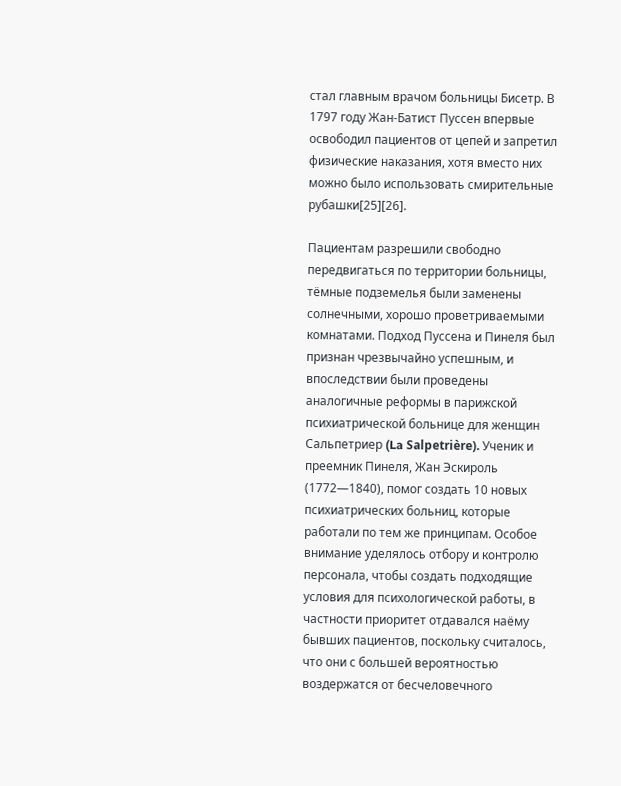стал главным врачом больницы Бисетр. В 1797 году Жан-Батист Пуссен впервые освободил пациентов от цепей и запретил физические наказания, хотя вместо них можно было использовать смирительные рубашки[25][26].

Пациентам разрешили свободно передвигаться по территории больницы, тёмные подземелья были заменены солнечными, хорошо проветриваемыми комнатами. Подход Пуссена и Пинеля был признан чрезвычайно успешным, и впоследствии были проведены аналогичные реформы в парижской психиатрической больнице для женщин Сальпетриер (La Salpetrière). Ученик и преемник Пинеля, Жан Эскироль (1772—1840), помог создать 10 новых психиатрических больниц, которые работали по тем же принципам. Особое внимание уделялось отбору и контролю персонала, чтобы создать подходящие условия для психологической работы, в частности приоритет отдавался наёму бывших пациентов, поскольку считалось, что они с большей вероятностью воздержатся от бесчеловечного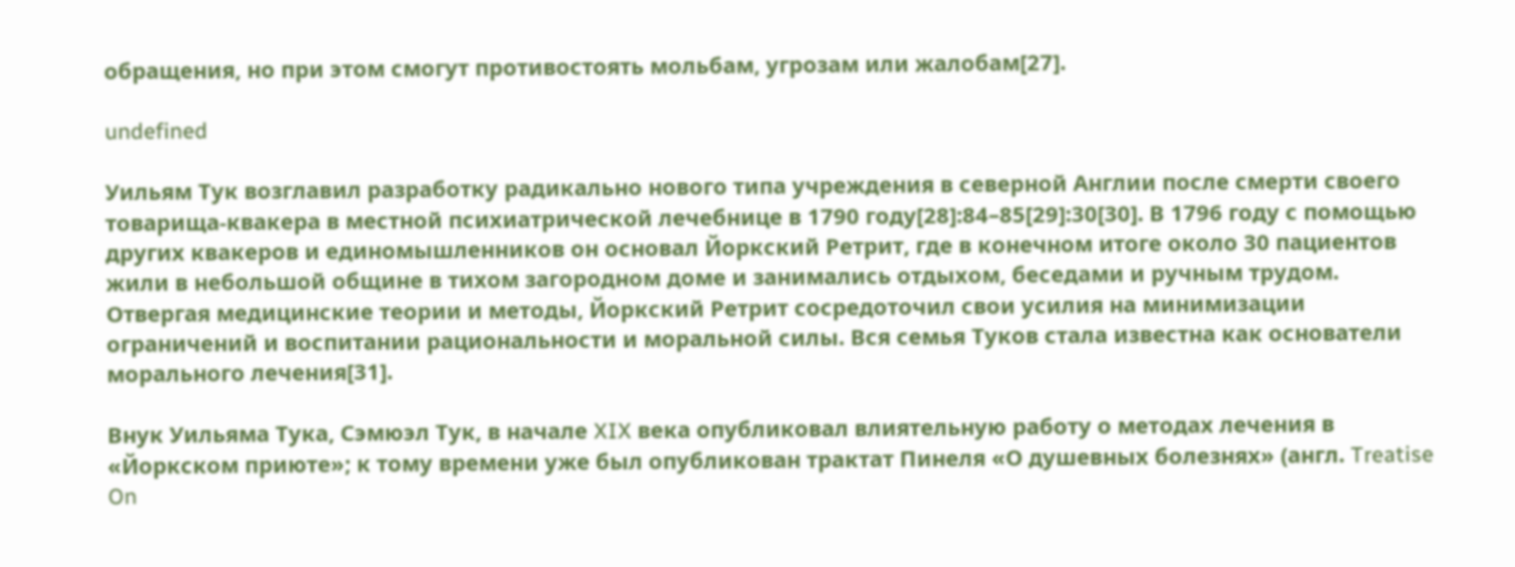обращения, но при этом смогут противостоять мольбам, угрозам или жалобам[27].

undefined

Уильям Тук возглавил разработку радикально нового типа учреждения в северной Англии после смерти своего товарища-квакера в местной психиатрической лечебнице в 1790 году[28]:84–85[29]:30[30]. В 1796 году с помощью других квакеров и единомышленников он основал Йоркский Ретрит, где в конечном итоге около 30 пациентов жили в небольшой общине в тихом загородном доме и занимались отдыхом, беседами и ручным трудом. Отвергая медицинские теории и методы, Йоркский Ретрит сосредоточил свои усилия на минимизации ограничений и воспитании рациональности и моральной силы. Вся семья Туков стала известна как основатели морального лечения[31].

Внук Уильяма Тука, Сэмюэл Тук, в начале XIX века опубликовал влиятельную работу о методах лечения в «Йоркском приюте»; к тому времени уже был опубликован трактат Пинеля «О душевных болезнях» (англ. Treatise On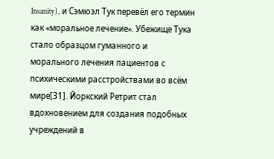Insanity), и Сэмюэл Тук перевёл его термин как «моральное лечение». Убежище Тука стало образцом гуманного и морального лечения пациентов с психическими расстройствами во всём мире[31]. Йоркский Ретрит стал вдохновением для создания подобных учреждений в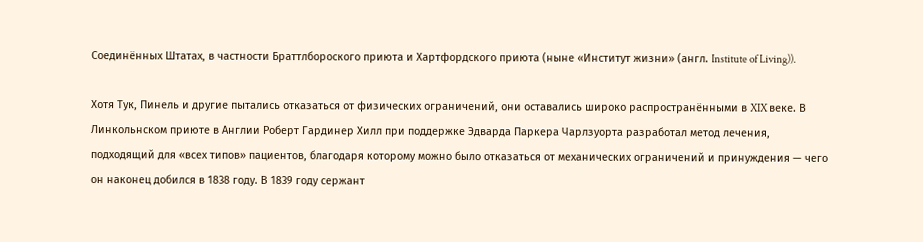Соединённых Штатах, в частности Браттлбороского приюта и Хартфордского приюта (ныне «Институт жизни» (англ. Institute of Living)).

Хотя Тук, Пинель и другие пытались отказаться от физических ограничений, они оставались широко распространёнными в XIX веке. В Линкольнском приюте в Англии Роберт Гардинер Хилл при поддержке Эдварда Паркера Чарлзуорта разработал метод лечения, подходящий для «всех типов» пациентов, благодаря которому можно было отказаться от механических ограничений и принуждения — чего он наконец добился в 1838 году. В 1839 году сержант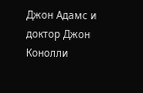Джон Адамс и доктор Джон Конолли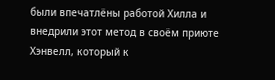были впечатлёны работой Хилла и внедрили этот метод в своём приюте Хэнвелл, который к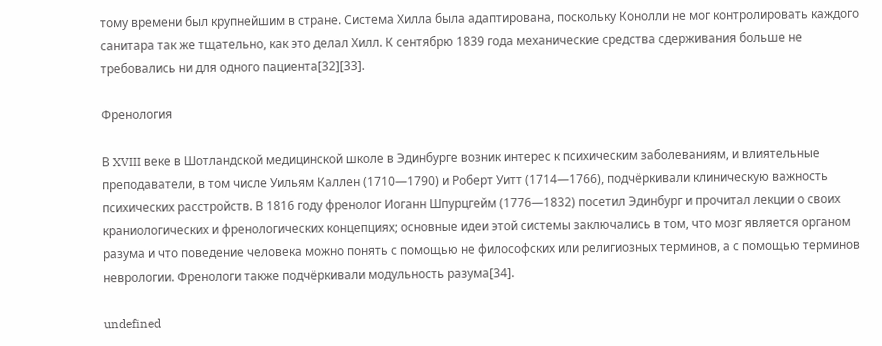тому времени был крупнейшим в стране. Система Хилла была адаптирована, поскольку Конолли не мог контролировать каждого санитара так же тщательно, как это делал Хилл. К сентябрю 1839 года механические средства сдерживания больше не требовались ни для одного пациента[32][33].

Френология

В XVIII веке в Шотландской медицинской школе в Эдинбурге возник интерес к психическим заболеваниям, и влиятельные преподаватели, в том числе Уильям Каллен (1710—1790) и Роберт Уитт (1714—1766), подчёркивали клиническую важность психических расстройств. В 1816 году френолог Иоганн Шпурцгейм (1776—1832) посетил Эдинбург и прочитал лекции о своих краниологических и френологических концепциях; основные идеи этой системы заключались в том, что мозг является органом разума и что поведение человека можно понять с помощью не философских или религиозных терминов, а с помощью терминов неврологии. Френологи также подчёркивали модульность разума[34].

undefined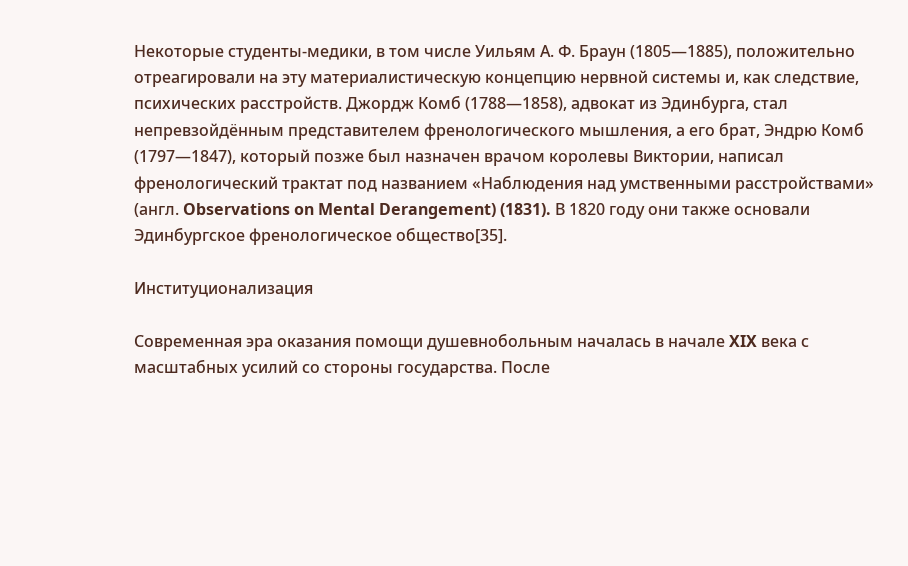Некоторые студенты-медики, в том числе Уильям А. Ф. Браун (1805—1885), положительно отреагировали на эту материалистическую концепцию нервной системы и, как следствие, психических расстройств. Джордж Комб (1788—1858), адвокат из Эдинбурга, стал непревзойдённым представителем френологического мышления, а его брат, Эндрю Комб (1797—1847), который позже был назначен врачом королевы Виктории, написал френологический трактат под названием «Наблюдения над умственными расстройствами» (англ. Observations on Mental Derangement) (1831). В 1820 году они также основали Эдинбургское френологическое общество[35].

Институционализация

Современная эра оказания помощи душевнобольным началась в начале XIX века с масштабных усилий со стороны государства. После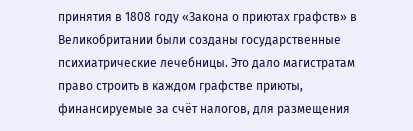принятия в 1808 году «Закона о приютах графств» в Великобритании были созданы государственные психиатрические лечебницы. Это дало магистратам право строить в каждом графстве приюты, финансируемые за счёт налогов, для размещения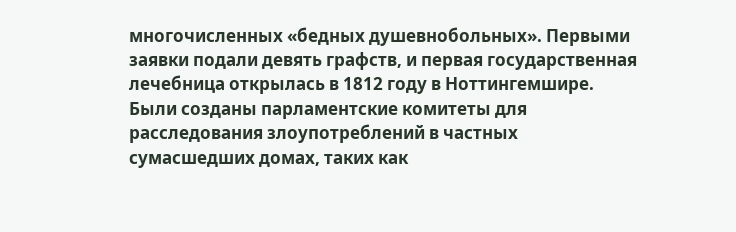многочисленных «бедных душевнобольных». Первыми заявки подали девять графств, и первая государственная лечебница открылась в 1812 году в Ноттингемшире. Были созданы парламентские комитеты для расследования злоупотреблений в частных сумасшедших домах, таких как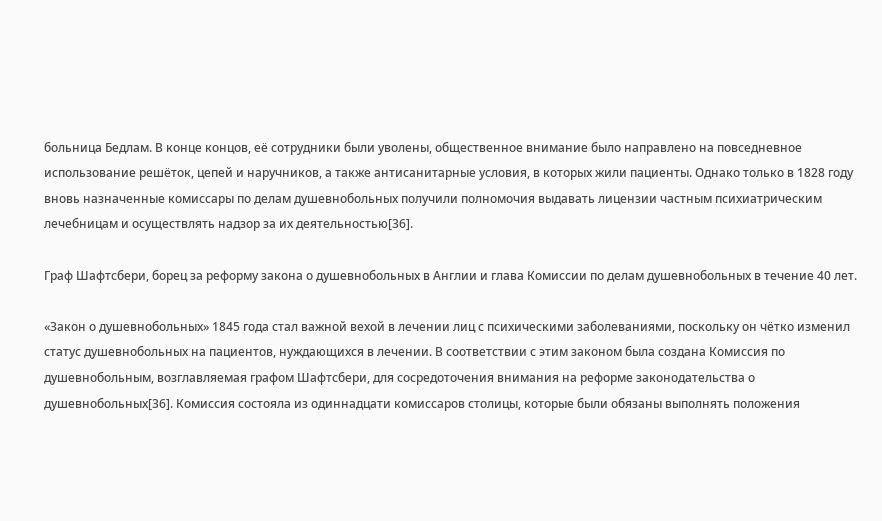больница Бедлам. В конце концов, её сотрудники были уволены, общественное внимание было направлено на повседневное использование решёток, цепей и наручников, а также антисанитарные условия, в которых жили пациенты. Однако только в 1828 году вновь назначенные комиссары по делам душевнобольных получили полномочия выдавать лицензии частным психиатрическим лечебницам и осуществлять надзор за их деятельностью[36].

Граф Шафтсбери, борец за реформу закона о душевнобольных в Англии и глава Комиссии по делам душевнобольных в течение 40 лет.

«Закон о душевнобольных» 1845 года стал важной вехой в лечении лиц с психическими заболеваниями, поскольку он чётко изменил статус душевнобольных на пациентов, нуждающихся в лечении. В соответствии с этим законом была создана Комиссия по душевнобольным, возглавляемая графом Шафтсбери, для сосредоточения внимания на реформе законодательства о душевнобольных[36]. Комиссия состояла из одиннадцати комиссаров столицы, которые были обязаны выполнять положения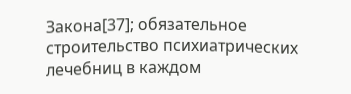Закона[37]; обязательное строительство психиатрических лечебниц в каждом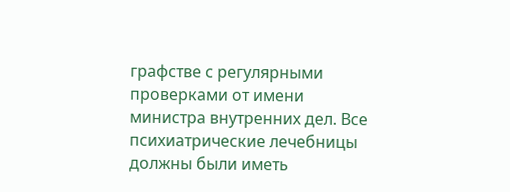графстве с регулярными проверками от имени министра внутренних дел. Все психиатрические лечебницы должны были иметь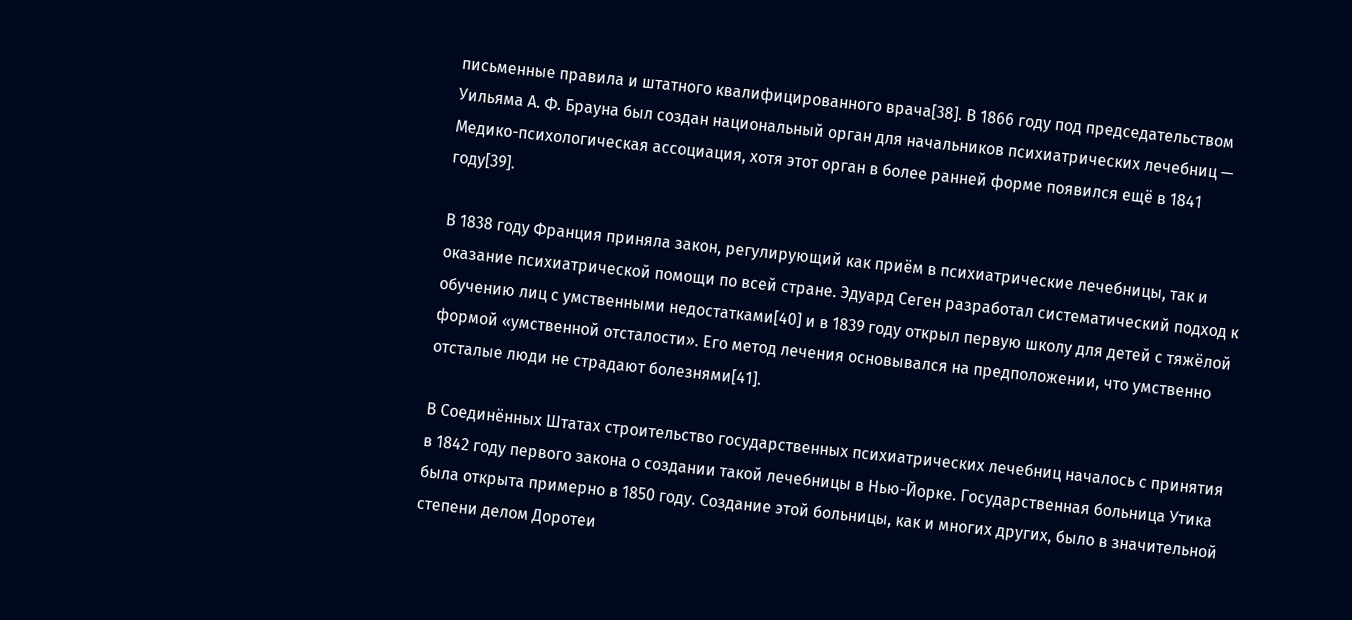письменные правила и штатного квалифицированного врача[38]. В 1866 году под председательством Уильяма А. Ф. Брауна был создан национальный орган для начальников психиатрических лечебниц — Медико-психологическая ассоциация, хотя этот орган в более ранней форме появился ещё в 1841 году[39].

В 1838 году Франция приняла закон, регулирующий как приём в психиатрические лечебницы, так и оказание психиатрической помощи по всей стране. Эдуард Сеген разработал систематический подход к обучению лиц с умственными недостатками[40] и в 1839 году открыл первую школу для детей с тяжёлой формой «умственной отсталости». Его метод лечения основывался на предположении, что умственно отсталые люди не страдают болезнями[41].

В Соединённых Штатах строительство государственных психиатрических лечебниц началось с принятия в 1842 году первого закона о создании такой лечебницы в Нью-Йорке. Государственная больница Утика была открыта примерно в 1850 году. Создание этой больницы, как и многих других, было в значительной степени делом Доротеи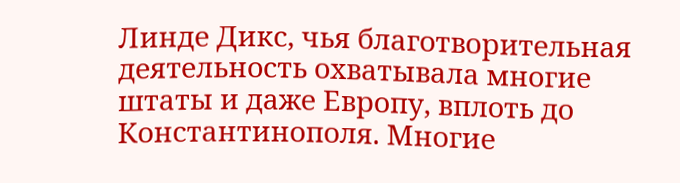Линде Дикс, чья благотворительная деятельность охватывала многие штаты и даже Европу, вплоть до Константинополя. Многие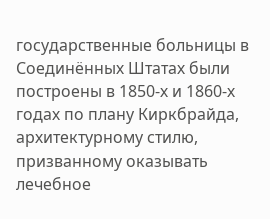государственные больницы в Соединённых Штатах были построены в 1850-х и 1860-х годах по плану Киркбрайда, архитектурному стилю, призванному оказывать лечебное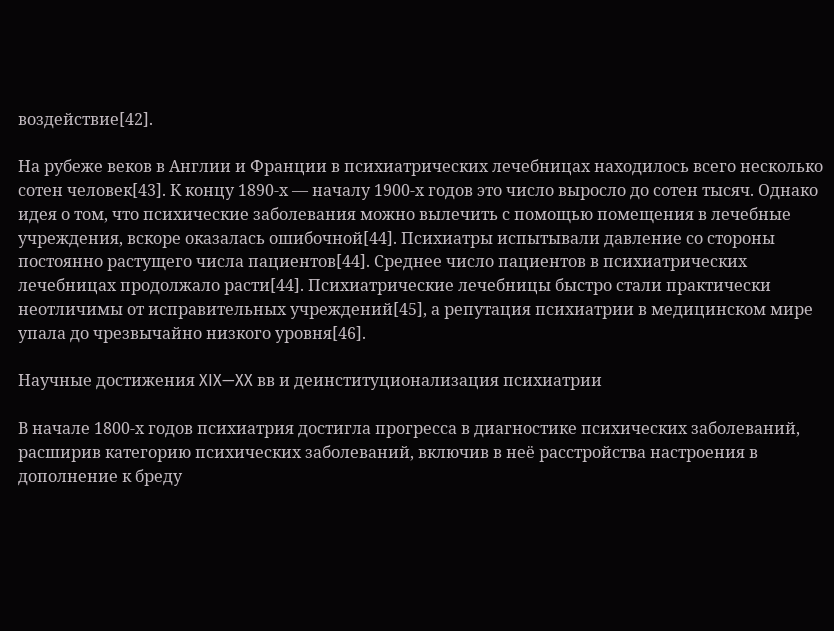воздействие[42].

На рубеже веков в Англии и Франции в психиатрических лечебницах находилось всего несколько сотен человек[43]. К концу 1890-х — началу 1900-х годов это число выросло до сотен тысяч. Однако идея о том, что психические заболевания можно вылечить с помощью помещения в лечебные учреждения, вскоре оказалась ошибочной[44]. Психиатры испытывали давление со стороны постоянно растущего числа пациентов[44]. Среднее число пациентов в психиатрических лечебницах продолжало расти[44]. Психиатрические лечебницы быстро стали практически неотличимы от исправительных учреждений[45], а репутация психиатрии в медицинском мире упала до чрезвычайно низкого уровня[46].

Научные достижения XIX—XX вв и деинституционализация психиатрии

В начале 1800-х годов психиатрия достигла прогресса в диагностике психических заболеваний, расширив категорию психических заболеваний, включив в неё расстройства настроения в дополнение к бреду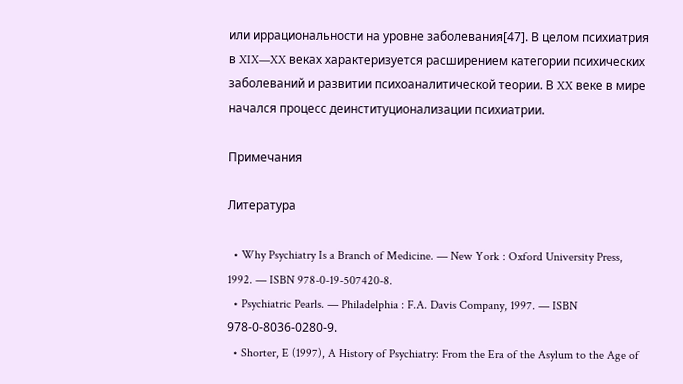или иррациональности на уровне заболевания[47]. В целом психиатрия в XIX—XX веках характеризуется расширением категории психических заболеваний и развитии психоаналитической теории. В XX веке в мире начался процесс деинституционализации психиатрии.

Примечания

Литература

  • Why Psychiatry Is a Branch of Medicine. — New York : Oxford University Press, 1992. — ISBN 978-0-19-507420-8.
  • Psychiatric Pearls. — Philadelphia : F.A. Davis Company, 1997. — ISBN 978-0-8036-0280-9.
  • Shorter, E (1997), A History of Psychiatry: From the Era of the Asylum to the Age of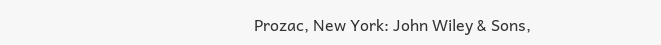Prozac, New York: John Wiley & Sons,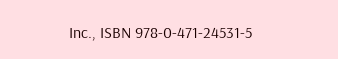Inc., ISBN 978-0-471-24531-5